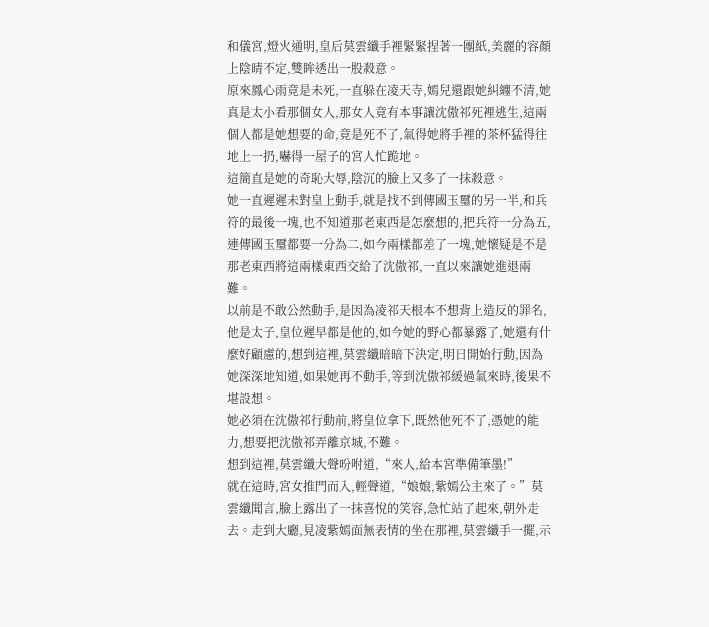和儀宮,燈火通明,皇后莫雲纖手裡緊緊捏著一團紙,美麗的容顏上陰晴不定,雙眸透出一股殺意。
原來鳳心雨竟是未死,一直躲在凌天寺,嫣兒還跟她糾纏不清,她真是太小看那個女人,那女人竟有本事讓沈傲祁死裡逃生,這兩個人都是她想要的命,竟是死不了,氣得她將手裡的茶杯猛得往地上一扔,嚇得一屋子的宮人忙跪地。
這簡直是她的奇恥大辱,陰沉的臉上又多了一抹殺意。
她一直遲遲未對皇上動手,就是找不到傳國玉璽的另一半,和兵符的最後一塊,也不知道那老東西是怎麼想的,把兵符一分為五,連傳國玉璽都要一分為二,如今兩樣都差了一塊,她懷疑是不是那老東西將這兩樣東西交給了沈傲祁,一直以來讓她進退兩難。
以前是不敢公然動手,是因為凌祁天根本不想背上造反的罪名,他是太子,皇位遲早都是他的,如今她的野心都暴露了,她還有什麼好顧慮的,想到這裡,莫雲纖暗暗下決定,明日開始行動,因為她深深地知道,如果她再不動手,等到沈傲祁緩過氣來時,後果不堪設想。
她必須在沈傲祁行動前,將皇位拿下,既然他死不了,憑她的能力,想要把沈傲祁弄離京城,不難。
想到這裡,莫雲纖大聲吩咐道,“來人,給本宮準備筆墨!”
就在這時,宮女推門而入,輕聲道,“娘娘,紫嫣公主來了。”莫雲纖聞言,臉上露出了一抹喜悅的笑容,急忙站了起來,朝外走去。走到大廳,見凌紫嫣面無表情的坐在那裡,莫雲纖手一擺,示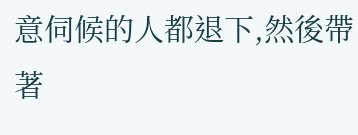意伺候的人都退下,然後帶著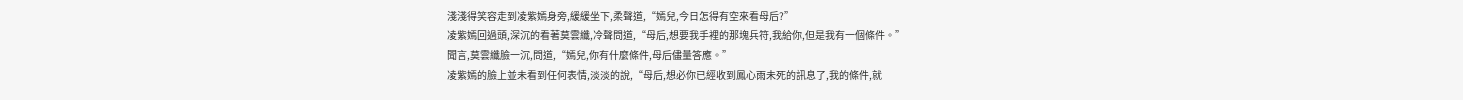淺淺得笑容走到凌紫嫣身旁,緩緩坐下,柔聲道,“嫣兒,今日怎得有空來看母后?”
凌紫嫣回過頭,深沉的看著莫雲纖,冷聲問道,“母后,想要我手裡的那塊兵符,我給你,但是我有一個條件。”
聞言,莫雲纖臉一沉,問道,“嫣兒,你有什麼條件,母后儘量答應。”
凌紫嫣的臉上並未看到任何表情,淡淡的說,“母后,想必你已經收到鳳心雨未死的訊息了,我的條件,就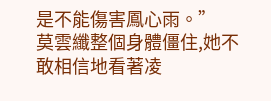是不能傷害鳳心雨。”
莫雲纖整個身體僵住,她不敢相信地看著凌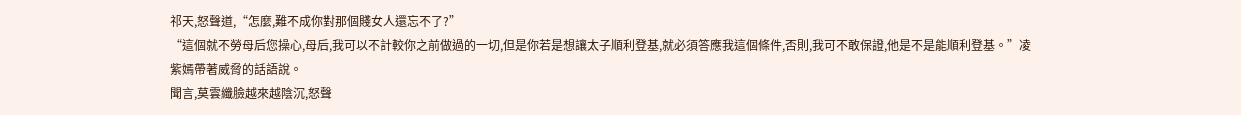祁天,怒聲道,“怎麼,難不成你對那個賤女人還忘不了?”
“這個就不勞母后您操心,母后,我可以不計較你之前做過的一切,但是你若是想讓太子順利登基,就必須答應我這個條件,否則,我可不敢保證,他是不是能順利登基。”凌紫嫣帶著威脅的話語說。
聞言,莫雲纖臉越來越陰沉,怒聲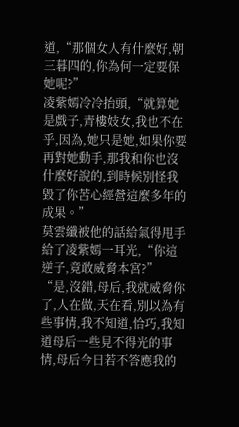道,“那個女人有什麼好,朝三暮四的,你為何一定要保她呢?”
凌紫嫣冷冷抬頭,“就算她是戲子,青樓妓女,我也不在乎,因為,她只是她,如果你要再對她動手,那我和你也沒什麼好說的,到時候別怪我毀了你苦心經營這麼多年的成果。”
莫雲纖被他的話給氣得甩手給了凌紫嫣一耳光,“你這逆子,竟敢威脅本宮?”
“是,沒錯,母后,我就威脅你了,人在做,天在看,別以為有些事情,我不知道,恰巧,我知道母后一些見不得光的事情,母后今日若不答應我的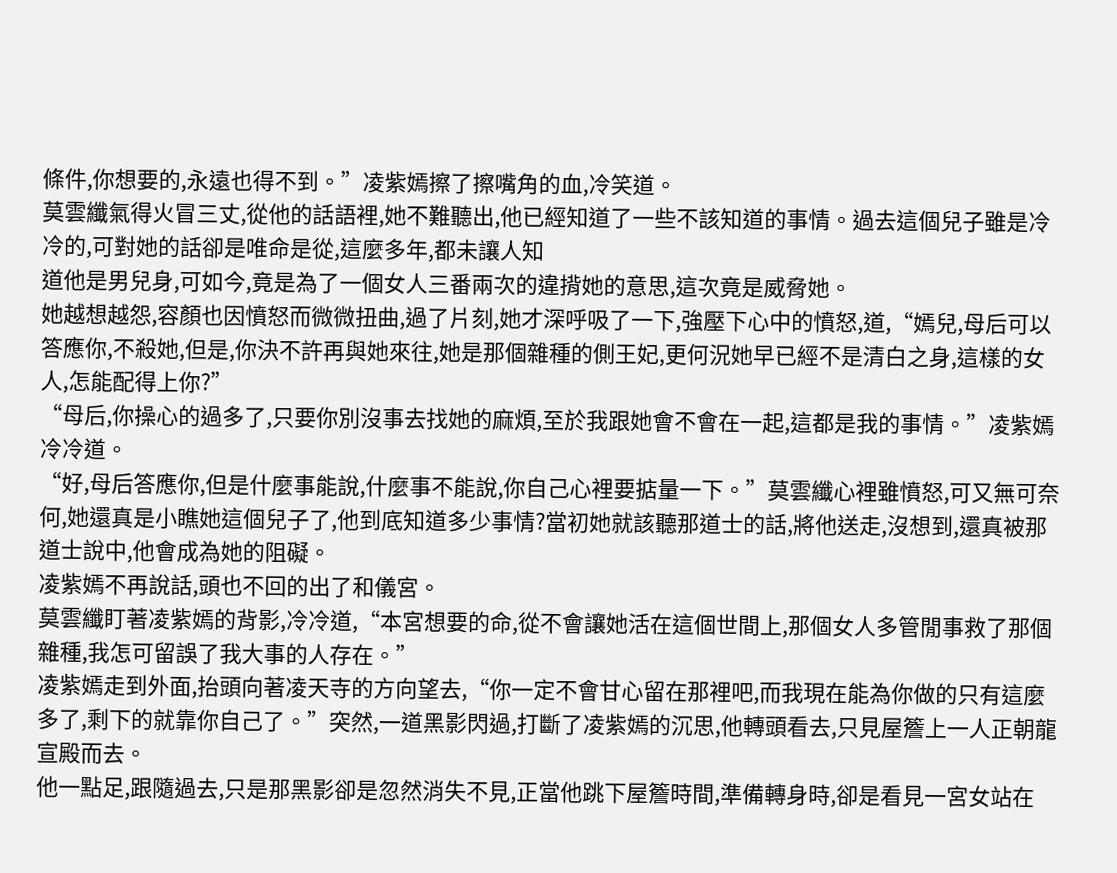條件,你想要的,永遠也得不到。”凌紫嫣擦了擦嘴角的血,冷笑道。
莫雲纖氣得火冒三丈,從他的話語裡,她不難聽出,他已經知道了一些不該知道的事情。過去這個兒子雖是冷冷的,可對她的話卻是唯命是從,這麼多年,都未讓人知
道他是男兒身,可如今,竟是為了一個女人三番兩次的違揹她的意思,這次竟是威脅她。
她越想越怨,容顏也因憤怒而微微扭曲,過了片刻,她才深呼吸了一下,強壓下心中的憤怒,道,“嫣兒,母后可以答應你,不殺她,但是,你決不許再與她來往,她是那個雜種的側王妃,更何況她早已經不是清白之身,這樣的女人,怎能配得上你?”
“母后,你操心的過多了,只要你別沒事去找她的麻煩,至於我跟她會不會在一起,這都是我的事情。”凌紫嫣冷冷道。
“好,母后答應你,但是什麼事能說,什麼事不能說,你自己心裡要掂量一下。”莫雲纖心裡雖憤怒,可又無可奈何,她還真是小瞧她這個兒子了,他到底知道多少事情?當初她就該聽那道士的話,將他送走,沒想到,還真被那道士說中,他會成為她的阻礙。
凌紫嫣不再說話,頭也不回的出了和儀宮。
莫雲纖盯著凌紫嫣的背影,冷冷道,“本宮想要的命,從不會讓她活在這個世間上,那個女人多管閒事救了那個雜種,我怎可留誤了我大事的人存在。”
凌紫嫣走到外面,抬頭向著凌天寺的方向望去,“你一定不會甘心留在那裡吧,而我現在能為你做的只有這麼多了,剩下的就靠你自己了。”突然,一道黑影閃過,打斷了凌紫嫣的沉思,他轉頭看去,只見屋簷上一人正朝龍宣殿而去。
他一點足,跟隨過去,只是那黑影卻是忽然消失不見,正當他跳下屋簷時間,準備轉身時,卻是看見一宮女站在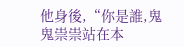他身後,“你是誰,鬼鬼祟祟站在本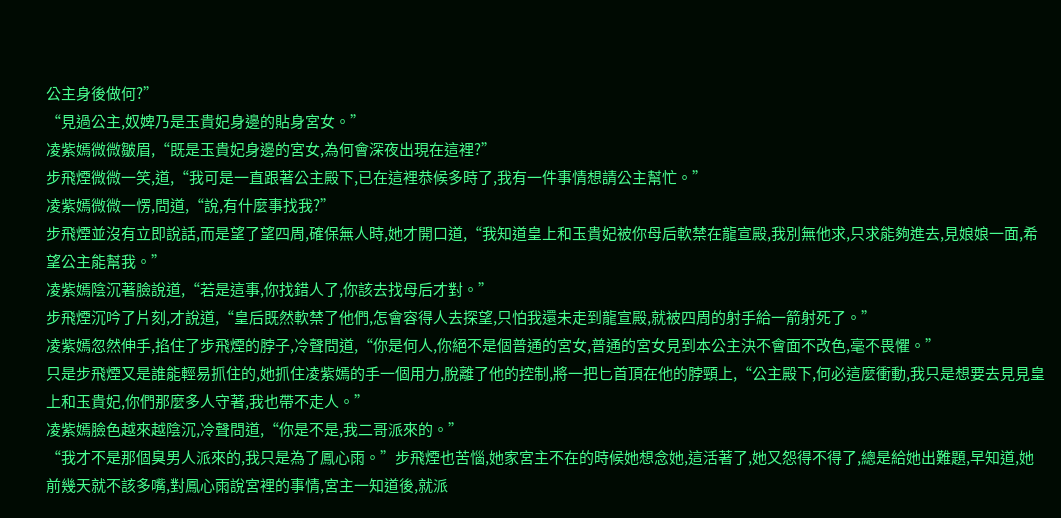公主身後做何?”
“見過公主,奴婢乃是玉貴妃身邊的貼身宮女。”
凌紫嫣微微皺眉,“既是玉貴妃身邊的宮女,為何會深夜出現在這裡?”
步飛煙微微一笑,道,“我可是一直跟著公主殿下,已在這裡恭候多時了,我有一件事情想請公主幫忙。”
凌紫嫣微微一愣,問道,“說,有什麼事找我?”
步飛煙並沒有立即說話,而是望了望四周,確保無人時,她才開口道,“我知道皇上和玉貴妃被你母后軟禁在龍宣殿,我別無他求,只求能夠進去,見娘娘一面,希望公主能幫我。”
凌紫嫣陰沉著臉說道,“若是這事,你找錯人了,你該去找母后才對。”
步飛煙沉吟了片刻,才說道,“皇后既然軟禁了他們,怎會容得人去探望,只怕我還未走到龍宣殿,就被四周的射手給一箭射死了。”
凌紫嫣忽然伸手,掐住了步飛煙的脖子,冷聲問道,“你是何人,你絕不是個普通的宮女,普通的宮女見到本公主決不會面不改色,毫不畏懼。”
只是步飛煙又是誰能輕易抓住的,她抓住凌紫嫣的手一個用力,脫離了他的控制,將一把匕首頂在他的脖頸上,“公主殿下,何必這麼衝動,我只是想要去見見皇上和玉貴妃,你們那麼多人守著,我也帶不走人。”
凌紫嫣臉色越來越陰沉,冷聲問道,“你是不是,我二哥派來的。”
“我才不是那個臭男人派來的,我只是為了鳳心雨。”步飛煙也苦惱,她家宮主不在的時候她想念她,這活著了,她又怨得不得了,總是給她出難題,早知道,她前幾天就不該多嘴,對鳳心雨說宮裡的事情,宮主一知道後,就派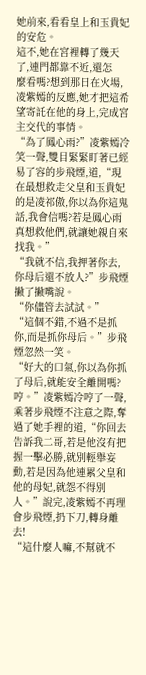她前來,看看皇上和玉貴妃的安危。
這不,她在宮裡轉了幾天了,連門都靠不近,還怎
麼看嗎?想到那日在火場,凌紫嫣的反應,她才把這希望寄託在他的身上,完成宮主交代的事情。
“為了鳳心雨?”凌紫嫣冷笑一聲,雙目緊緊盯著已經易了容的步飛煙,道,“現在最想救走父皇和玉貴妃的是凌祁傲,你以為你這鬼話,我會信嗎?若是鳳心雨真想救他們,就讓她親自來找我。”
“我就不信,我押著你去,你母后還不放人?”步飛煙撇了撇嘴說。
“你儘管去試試。”
“這個不錯,不過不是抓你,而是抓你母后。”步飛煙忽然一笑。
“好大的口氣,你以為你抓了母后,就能安全離開嗎?哼。”凌紫嫣冷哼了一聲,乘著步飛煙不注意之際,奪過了她手裡的道,“你回去告訴我二哥,若是他沒有把握一擊必勝,就別輕舉妄動,若是因為他連累父皇和他的母妃,就怨不得別人。”說完,凌紫嫣不再理會步飛煙,扔下刀,轉身離去!
“這什麼人嘛,不幫就不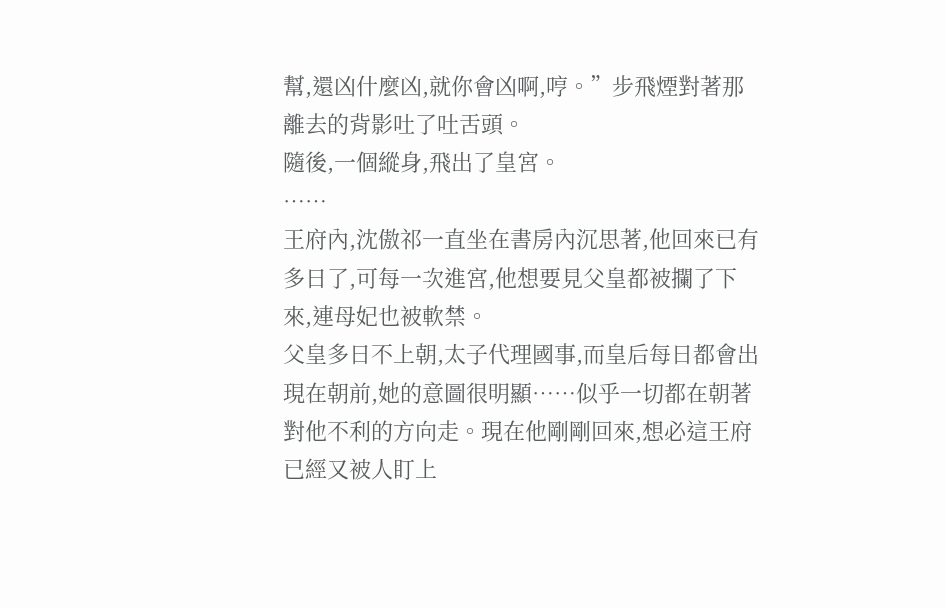幫,還凶什麼凶,就你會凶啊,哼。”步飛煙對著那離去的背影吐了吐舌頭。
隨後,一個縱身,飛出了皇宮。
……
王府內,沈傲祁一直坐在書房內沉思著,他回來已有多日了,可每一次進宮,他想要見父皇都被攔了下來,連母妃也被軟禁。
父皇多日不上朝,太子代理國事,而皇后每日都會出現在朝前,她的意圖很明顯……似乎一切都在朝著對他不利的方向走。現在他剛剛回來,想必這王府已經又被人盯上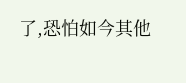了,恐怕如今其他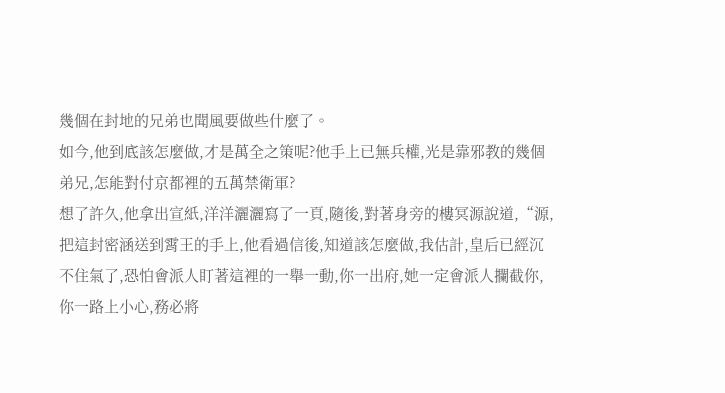幾個在封地的兄弟也聞風要做些什麼了。
如今,他到底該怎麼做,才是萬全之策呢?他手上已無兵權,光是靠邪教的幾個弟兄,怎能對付京都裡的五萬禁衛軍?
想了許久,他拿出宣紙,洋洋灑灑寫了一頁,隨後,對著身旁的樓冥源說道,“源,把這封密涵送到霄王的手上,他看過信後,知道該怎麼做,我估計,皇后已經沉不住氣了,恐怕會派人盯著這裡的一舉一動,你一出府,她一定會派人攔截你,你一路上小心,務必將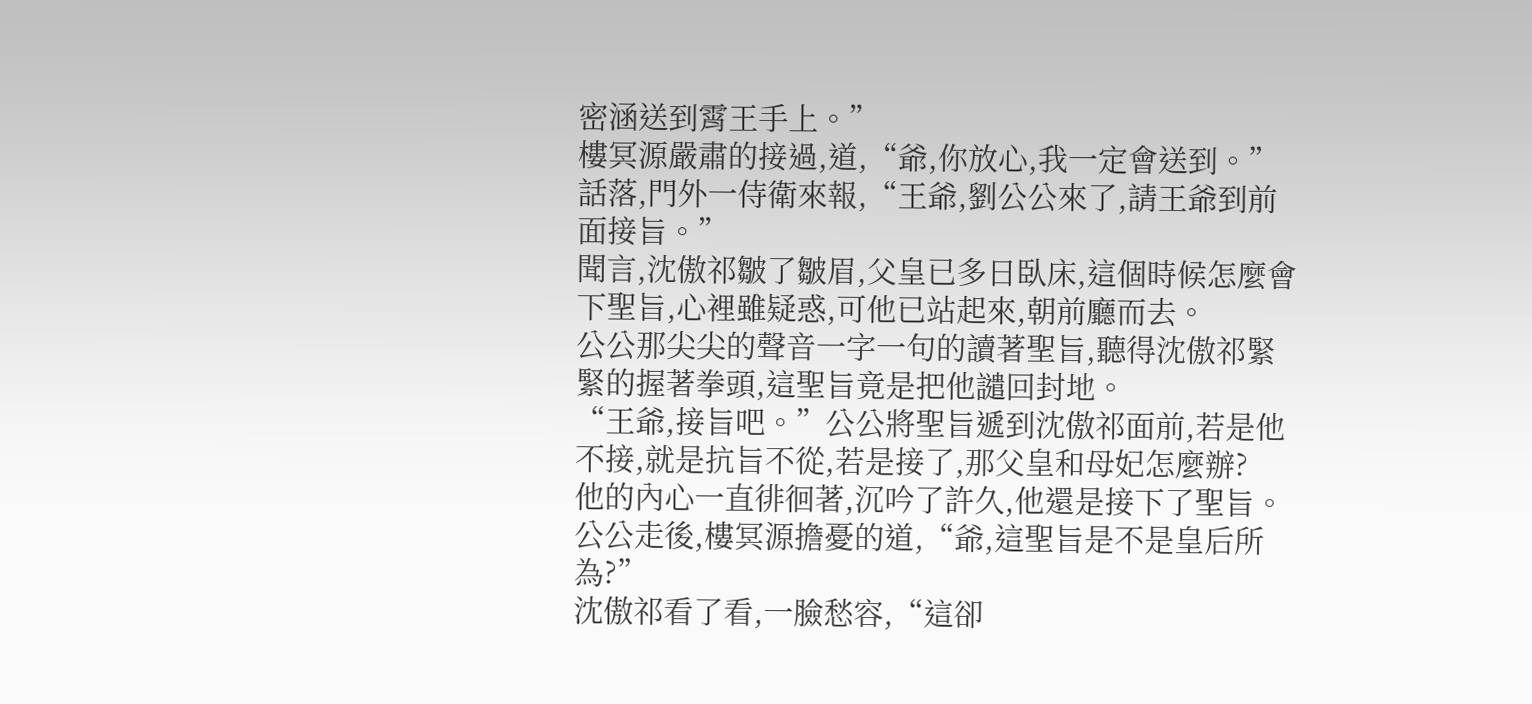密涵送到霄王手上。”
樓冥源嚴肅的接過,道,“爺,你放心,我一定會送到。”
話落,門外一侍衛來報,“王爺,劉公公來了,請王爺到前面接旨。”
聞言,沈傲祁皺了皺眉,父皇已多日臥床,這個時候怎麼會下聖旨,心裡雖疑惑,可他已站起來,朝前廳而去。
公公那尖尖的聲音一字一句的讀著聖旨,聽得沈傲祁緊緊的握著拳頭,這聖旨竟是把他譴回封地。
“王爺,接旨吧。”公公將聖旨遞到沈傲祁面前,若是他不接,就是抗旨不從,若是接了,那父皇和母妃怎麼辦?
他的內心一直徘徊著,沉吟了許久,他還是接下了聖旨。
公公走後,樓冥源擔憂的道,“爺,這聖旨是不是皇后所為?”
沈傲祁看了看,一臉愁容,“這卻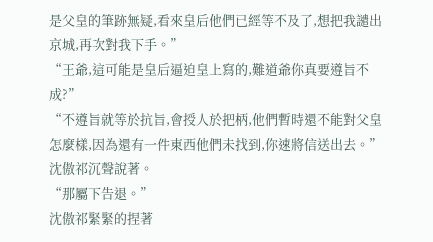是父皇的筆跡無疑,看來皇后他們已經等不及了,想把我譴出京城,再次對我下手。”
“王爺,這可能是皇后逼迫皇上寫的,難道爺你真要遵旨不成?”
“不遵旨就等於抗旨,會授人於把柄,他們暫時還不能對父皇怎麼樣,因為還有一件東西他們未找到,你速將信送出去。”沈傲祁沉聲說著。
“那屬下告退。”
沈傲祁緊緊的捏著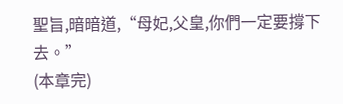聖旨,暗暗道,“母妃,父皇,你們一定要撐下去。”
(本章完)